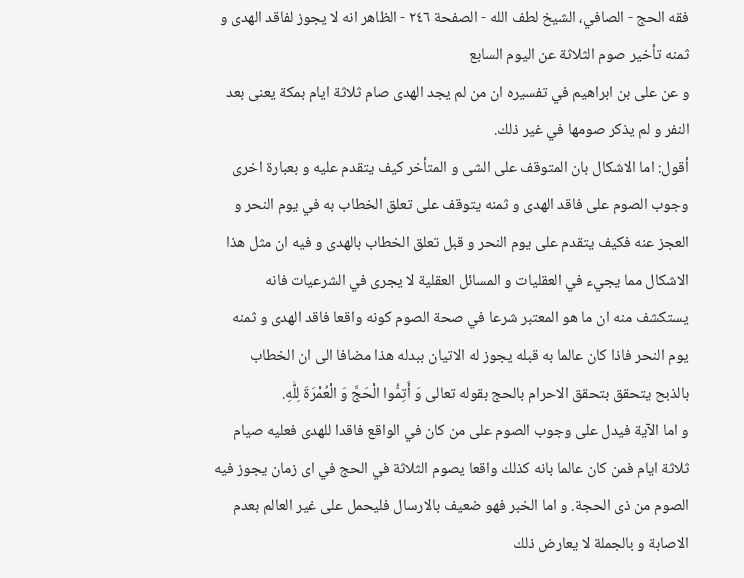فقه الحج - الصافي، الشيخ لطف الله - الصفحة ٢٤٦ - الظاهر انه لا يجوز لفاقد الهدى و ثمنه تأخير صوم الثلاثة عن اليوم السابع
و عن على بن ابراهيم في تفسيره ان من لم يجد الهدى صام ثلاثة ايام بمكة يعنى بعد النفر و لم يذكر صومها في غير ذلك.
أقول: اما الاشكال بان المتوقف على الشى و المتأخر كيف يتقدم عليه و بعبارة اخرى وجوب الصوم على فاقد الهدى و ثمنه يتوقف على تعلق الخطاب به في يوم النحر و العجز عنه فكيف يتقدم على يوم النحر و قبل تعلق الخطاب بالهدى و فيه ان مثل هذا الاشكال مما يجيء في العقليات و المسائل العقلية لا يجرى في الشرعيات فانه يستكشف منه ان ما هو المعتبر شرعا في صحة الصوم كونه واقعا فاقد الهدى و ثمنه يوم النحر فاذا كان عالما به قبله يجوز له الاتيان ببدله هذا مضافا الى ان الخطاب بالذبح يتحقق بتحقق الاحرام بالحج بقوله تعالى وَ أَتِمُّوا الْحَجَّ وَ الْعُمْرَةَ لِلّٰهِ.
و اما الآية فيدل على وجوب الصوم على من كان في الواقع فاقدا للهدى فعليه صيام ثلاثة ايام فمن كان عالما بانه كذلك واقعا يصوم الثلاثة في الحج في اى زمان يجوز فيه الصوم من ذى الحجة. و اما الخبر فهو ضعيف بالارسال فليحمل على غير العالم بعدم الاصابة و بالجملة لا يعارض ذلك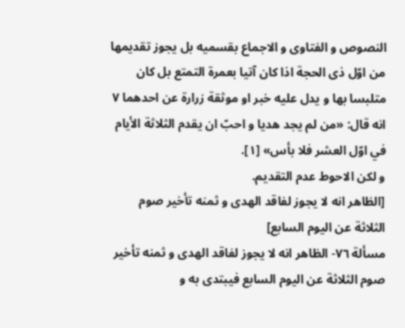النصوص و الفتاوى و الاجماع بقسميه بل يجوز تقديمها من اوّل ذى الحجة اذا كان آتيا بعمرة التمتع بل كان متلبسا بها و يدل عليه خبر او موثقة زرارة عن احدهما ٧ انه قال: «من لم يجد هديا و احبّ ان يقدم الثلاثة الأيام في اوّل العشر فلا بأس» [١].
و لكن الاحوط عدم التقديم.
[الظاهر انه لا يجوز لفاقد الهدى و ثمنه تأخير صوم الثلاثة عن اليوم السابع]
مسألة ٧٦- الظاهر انه لا يجوز لفاقد الهدى و ثمنه تأخير صوم الثلاثة عن اليوم السابع فيبتدى به و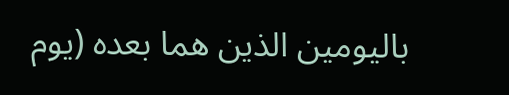باليومين الذين هما بعده (يوم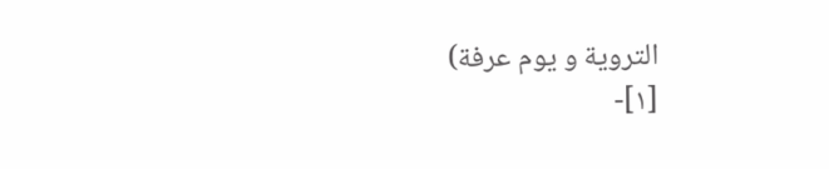التروية و يوم عرفة)
[١]-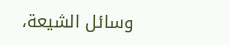وسائل الشيعة،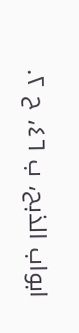ابواب الذبح، ب ٤٦، ح ٢.